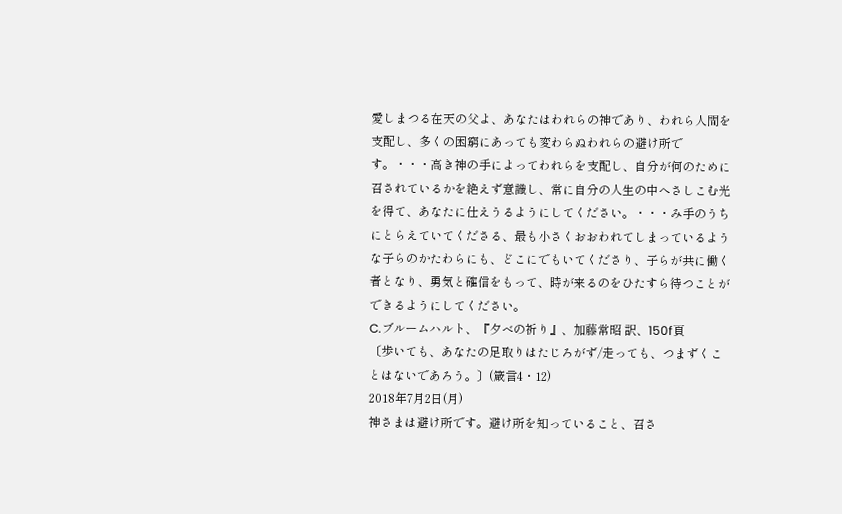愛しまつる在天の父よ、あなたはわれらの神であり、われら人間を支配し、多くの困窮にあっても変わらぬわれらの避け所です。・・・高き神の手によってわれらを支配し、自分が何のために召されているかを絶えず意識し、常に自分の人生の中へさしこむ光を得て、あなたに仕えうるようにしてください。・・・み手のうちにとらえていてくださる、最も小さくおおわれてしまっているような子らのかたわらにも、どこにでもいてくださり、子らが共に働く者となり、勇気と確信をもって、時が来るのをひたすら待つことができるようにしてください。
C.ブルームハルト、『夕べの祈り』、加藤常昭 訳、150f頁
〔歩いても、あなたの足取りはたじろがず/走っても、つまずくことはないであろう。〕(箴言4・12)
2018年7月2日(月)
神さまは避け所です。避け所を知っていること、召さ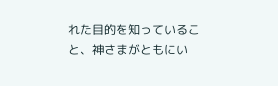れた目的を知っていること、神さまがともにい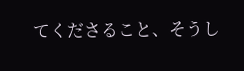てくださること、そうし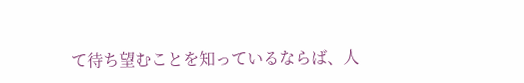て待ち望むことを知っているならば、人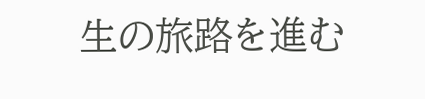生の旅路を進む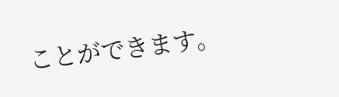ことができます。